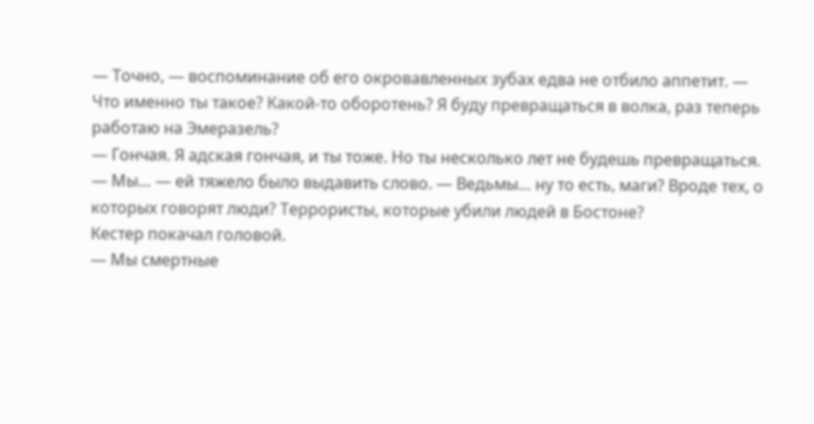— Точно, — воспоминание об его окровавленных зубах едва не отбило аппетит. — Что именно ты такое? Какой-то оборотень? Я буду превращаться в волка, раз теперь работаю на Эмеразель?
— Гончая. Я адская гончая, и ты тоже. Но ты несколько лет не будешь превращаться.
— Мы… — ей тяжело было выдавить слово. — Ведьмы… ну то есть, маги? Вроде тех, о которых говорят люди? Террористы, которые убили людей в Бостоне?
Кестер покачал головой.
— Мы смертные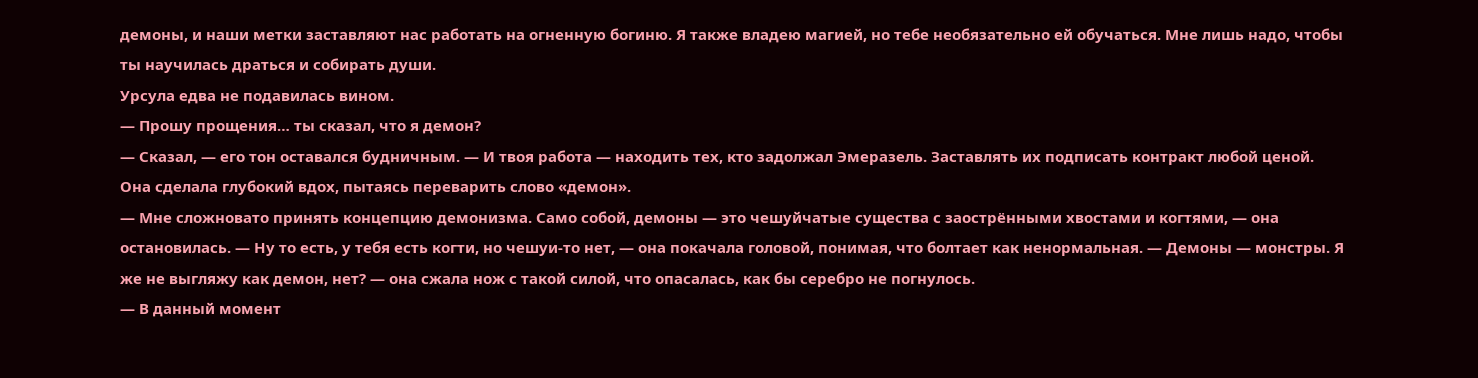демоны, и наши метки заставляют нас работать на огненную богиню. Я также владею магией, но тебе необязательно ей обучаться. Мне лишь надо, чтобы ты научилась драться и собирать души.
Урсула едва не подавилась вином.
— Прошу прощения… ты сказал, что я демон?
— Сказал, — его тон оставался будничным. — И твоя работа — находить тех, кто задолжал Эмеразель. Заставлять их подписать контракт любой ценой.
Она сделала глубокий вдох, пытаясь переварить слово «демон».
— Мне сложновато принять концепцию демонизма. Само собой, демоны — это чешуйчатые существа с заострёнными хвостами и когтями, — она остановилась. — Ну то есть, у тебя есть когти, но чешуи-то нет, — она покачала головой, понимая, что болтает как ненормальная. — Демоны — монстры. Я же не выгляжу как демон, нет? — она сжала нож с такой силой, что опасалась, как бы серебро не погнулось.
— В данный момент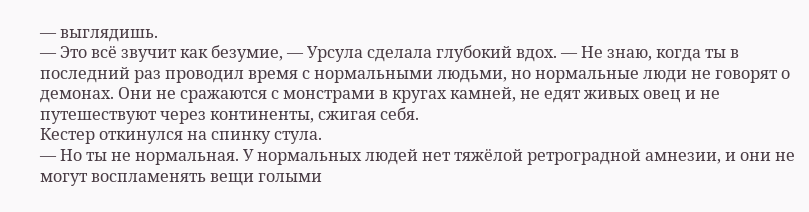— выглядишь.
— Это всё звучит как безумие, — Урсула сделала глубокий вдох. — Не знаю, когда ты в последний раз проводил время с нормальными людьми, но нормальные люди не говорят о демонах. Они не сражаются с монстрами в кругах камней, не едят живых овец и не путешествуют через континенты, сжигая себя.
Кестер откинулся на спинку стула.
— Но ты не нормальная. У нормальных людей нет тяжёлой ретроградной амнезии, и они не могут воспламенять вещи голыми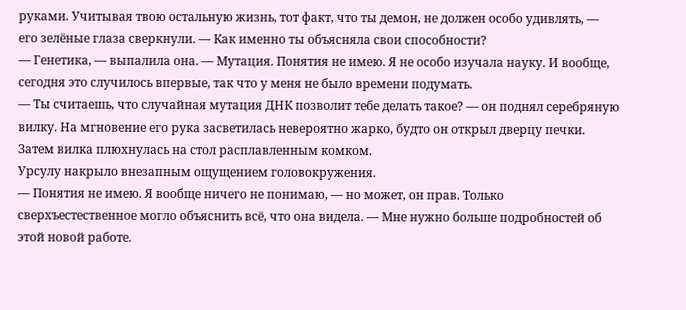руками. Учитывая твою остальную жизнь, тот факт, что ты демон, не должен особо удивлять, — его зелёные глаза сверкнули. — Как именно ты объясняла свои способности?
— Генетика, — выпалила она. — Мутация. Понятия не имею. Я не особо изучала науку. И вообще, сегодня это случилось впервые, так что у меня не было времени подумать.
— Ты считаешь, что случайная мутация ДНК позволит тебе делать такое? — он поднял серебряную вилку. На мгновение его рука засветилась невероятно жарко, будто он открыл дверцу печки. Затем вилка плюхнулась на стол расплавленным комком.
Урсулу накрыло внезапным ощущением головокружения.
— Понятия не имею. Я вообще ничего не понимаю, — но может, он прав. Только сверхъестественное могло объяснить всё, что она видела. — Мне нужно больше подробностей об этой новой работе.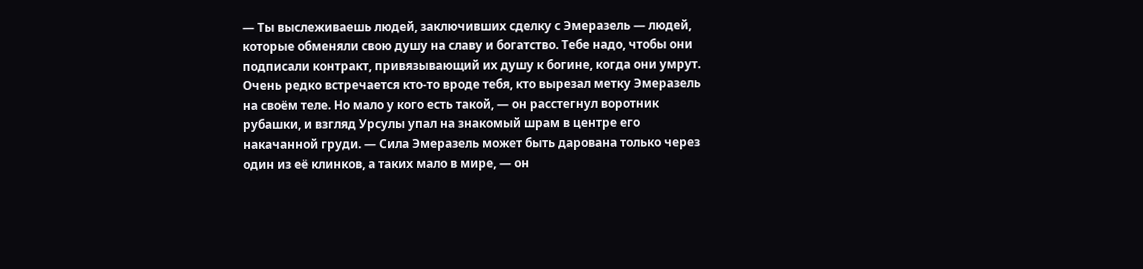— Ты выслеживаешь людей, заключивших сделку с Эмеразель — людей, которые обменяли свою душу на славу и богатство. Тебе надо, чтобы они подписали контракт, привязывающий их душу к богине, когда они умрут. Очень редко встречается кто-то вроде тебя, кто вырезал метку Эмеразель на своём теле. Но мало у кого есть такой, — он расстегнул воротник рубашки, и взгляд Урсулы упал на знакомый шрам в центре его накачанной груди. — Сила Эмеразель может быть дарована только через один из её клинков, а таких мало в мире, — он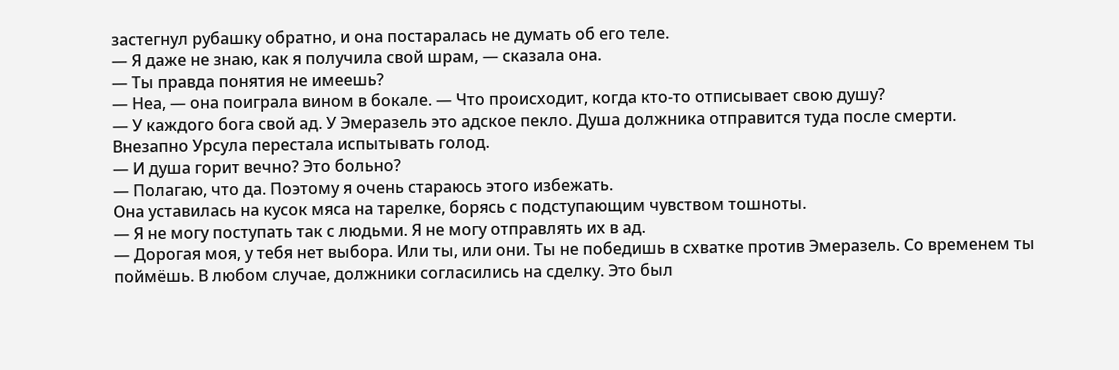застегнул рубашку обратно, и она постаралась не думать об его теле.
— Я даже не знаю, как я получила свой шрам, — сказала она.
— Ты правда понятия не имеешь?
— Неа, — она поиграла вином в бокале. — Что происходит, когда кто-то отписывает свою душу?
— У каждого бога свой ад. У Эмеразель это адское пекло. Душа должника отправится туда после смерти.
Внезапно Урсула перестала испытывать голод.
— И душа горит вечно? Это больно?
— Полагаю, что да. Поэтому я очень стараюсь этого избежать.
Она уставилась на кусок мяса на тарелке, борясь с подступающим чувством тошноты.
— Я не могу поступать так с людьми. Я не могу отправлять их в ад.
— Дорогая моя, у тебя нет выбора. Или ты, или они. Ты не победишь в схватке против Эмеразель. Со временем ты поймёшь. В любом случае, должники согласились на сделку. Это был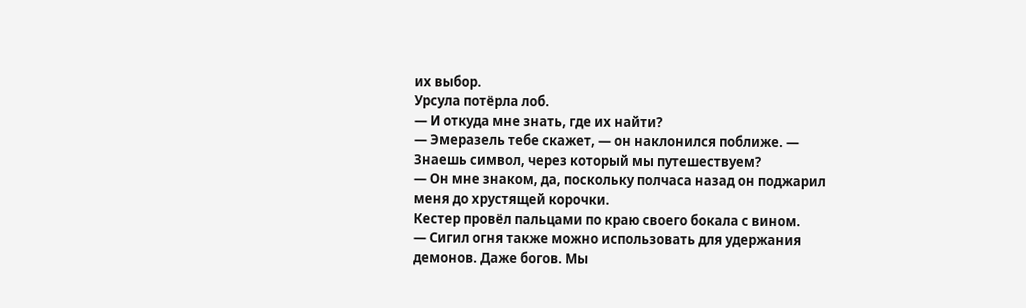их выбор.
Урсула потёрла лоб.
— И откуда мне знать, где их найти?
— Эмеразель тебе скажет, — он наклонился поближе. — Знаешь символ, через который мы путешествуем?
— Он мне знаком, да, поскольку полчаса назад он поджарил меня до хрустящей корочки.
Кестер провёл пальцами по краю своего бокала с вином.
— Сигил огня также можно использовать для удержания демонов. Даже богов. Мы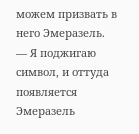можем призвать в него Эмеразель.
— Я поджигаю символ, и оттуда появляется Эмеразель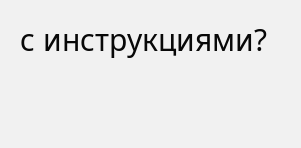с инструкциями?